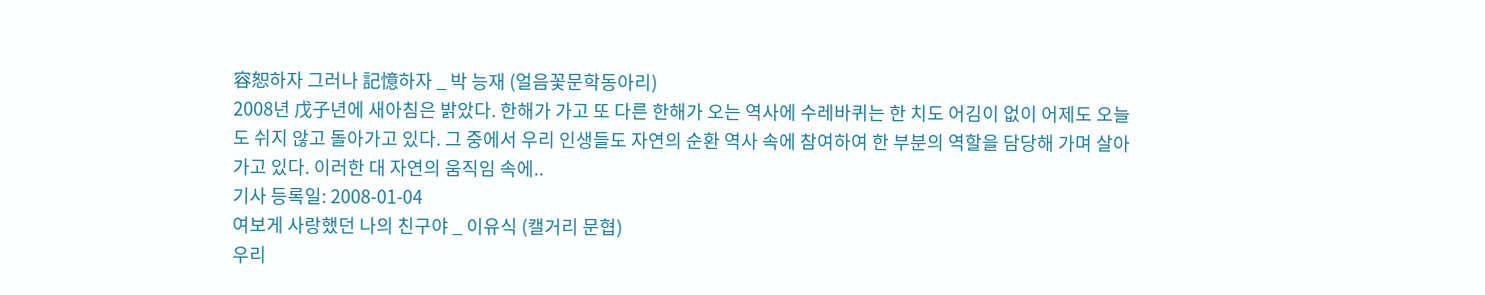容恕하자 그러나 記憶하자 _ 박 능재 (얼음꽃문학동아리)
2008년 戊子년에 새아침은 밝았다. 한해가 가고 또 다른 한해가 오는 역사에 수레바퀴는 한 치도 어김이 없이 어제도 오늘도 쉬지 않고 돌아가고 있다. 그 중에서 우리 인생들도 자연의 순환 역사 속에 참여하여 한 부분의 역할을 담당해 가며 살아가고 있다. 이러한 대 자연의 움직임 속에..
기사 등록일: 2008-01-04
여보게 사랑했던 나의 친구야 _ 이유식 (캘거리 문협)
우리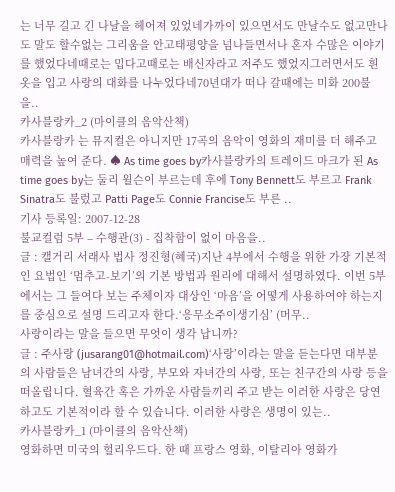는 너무 길고 긴 나날을 헤어져 있었네가까이 있으면서도 만날수도 없고만나도 말도 할수없는 그리움을 안고태평양을 넘나들면서나 혼자 수많은 이야기를 했었다네때로는 밉다고때로는 배신자라고 저주도 했었지그러면서도 흰옷을 입고 사랑의 대화를 나누었다네70년대가 떠나 갈때에는 미화 200불을..
카사블랑카_2 (마이클의 음악산책)
카사블랑카 는 뮤지컬은 아니지만 17곡의 음악이 영화의 재미를 더 해주고 매력을 높여 준다. ♠ As time goes by카사블랑카의 트레이드 마크가 된 As time goes by는 둘리 윌슨이 부르는데 후에 Tony Bennett도 부르고 Frank Sinatra도 불렀고 Patti Page도 Connie Francise도 부른 ..
기사 등록일: 2007-12-28
불교컬럼 5부 – 수행관(3) - 집착함이 없이 마음을..
글 : 캘거리 서래사 법사 정진형(혜국)지난 4부에서 수행을 위한 가장 기본적인 요법인 ‘멈추고-보기’의 기본 방법과 원리에 대해서 설명하였다. 이번 5부에서는 그 들여다 보는 주체이자 대상인 ‘마음’을 어떻게 사용하여야 하는지를 중심으로 설명 드리고자 한다.‘응무소주이생기심’ (머무..
사랑이라는 말을 들으면 무엇이 생각 납니까?
글 : 주사랑 (jusarang01@hotmail.com)‘사랑’이라는 말을 듣는다면 대부분의 사람들은 남녀간의 사랑, 부모와 자녀간의 사랑, 또는 친구간의 사랑 등을 떠올립니다. 혈육간 혹은 가까운 사람들끼리 주고 받는 이러한 사랑은 당연하고도 기본적이라 할 수 있습니다. 이러한 사랑은 생명이 있는..
카사블랑카_1 (마이클의 음악산책)
영화하면 미국의 헐리우드다. 한 때 프랑스 영화, 이탈리아 영화가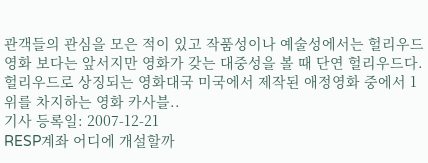관객들의 관심을 모은 적이 있고 작품성이나 예술성에서는 헐리우드 영화 보다는 앞서지만 영화가 갖는 대중성을 볼 때 단연 헐리우드다.헐리우드로 상징되는 영화대국 미국에서 제작된 애정영화 중에서 1위를 차지하는 영화 카사블..
기사 등록일: 2007-12-21
RESP계좌 어디에 개설할까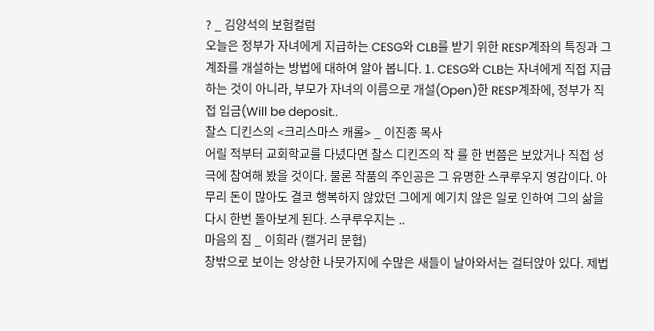? _ 김양석의 보험컬럼
오늘은 정부가 자녀에게 지급하는 CESG와 CLB를 받기 위한 RESP계좌의 특징과 그 계좌를 개설하는 방법에 대하여 알아 봅니다. 1. CESG와 CLB는 자녀에게 직접 지급하는 것이 아니라, 부모가 자녀의 이름으로 개설(Open)한 RESP계좌에, 정부가 직접 입금(Will be deposit..
찰스 디킨스의 <크리스마스 캐롤> _ 이진종 목사
어릴 적부터 교회학교를 다녔다면 찰스 디킨즈의 작 를 한 번쯤은 보았거나 직접 성극에 참여해 봤을 것이다. 물론 작품의 주인공은 그 유명한 스쿠루우지 영감이다. 아무리 돈이 많아도 결코 행복하지 않았던 그에게 예기치 않은 일로 인하여 그의 삶을 다시 한번 돌아보게 된다. 스쿠루우지는 ..
마음의 짐 _ 이희라 (캘거리 문협)
창밖으로 보이는 앙상한 나뭇가지에 수많은 새들이 날아와서는 걸터앉아 있다. 제법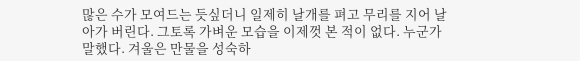많은 수가 모여드는 듯싶더니 일제히 날개를 펴고 무리를 지어 날아가 버린다. 그토록 가벼운 모습을 이제껏 본 적이 없다. 누군가 말했다. 겨울은 만물을 성숙하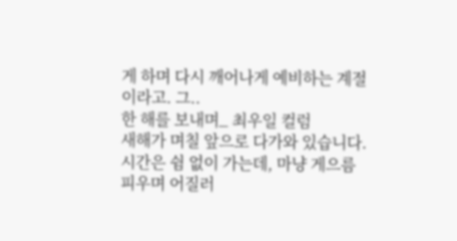게 하며 다시 깨어나게 예비하는 계절이라고. 그..
한 해를 보내며_ 최우일 컬럼
새해가 며칠 앞으로 다가와 있습니다. 시간은 쉼 없이 가는데, 마냥 게으름 피우며 어질러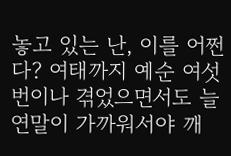놓고 있는 난, 이를 어쩐다? 여태까지 예순 여섯 번이나 겪었으면서도 늘 연말이 가까워서야 깨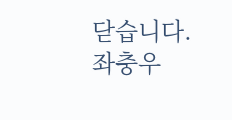닫습니다.좌충우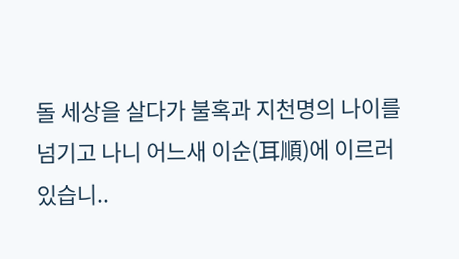돌 세상을 살다가 불혹과 지천명의 나이를 넘기고 나니 어느새 이순(耳順)에 이르러 있습니..